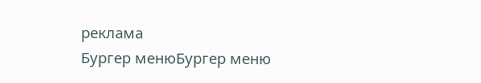реклама
Бургер менюБургер меню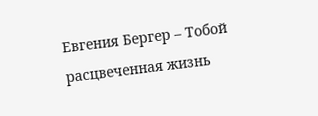Евгения Бергер – Тобой расцвеченная жизнь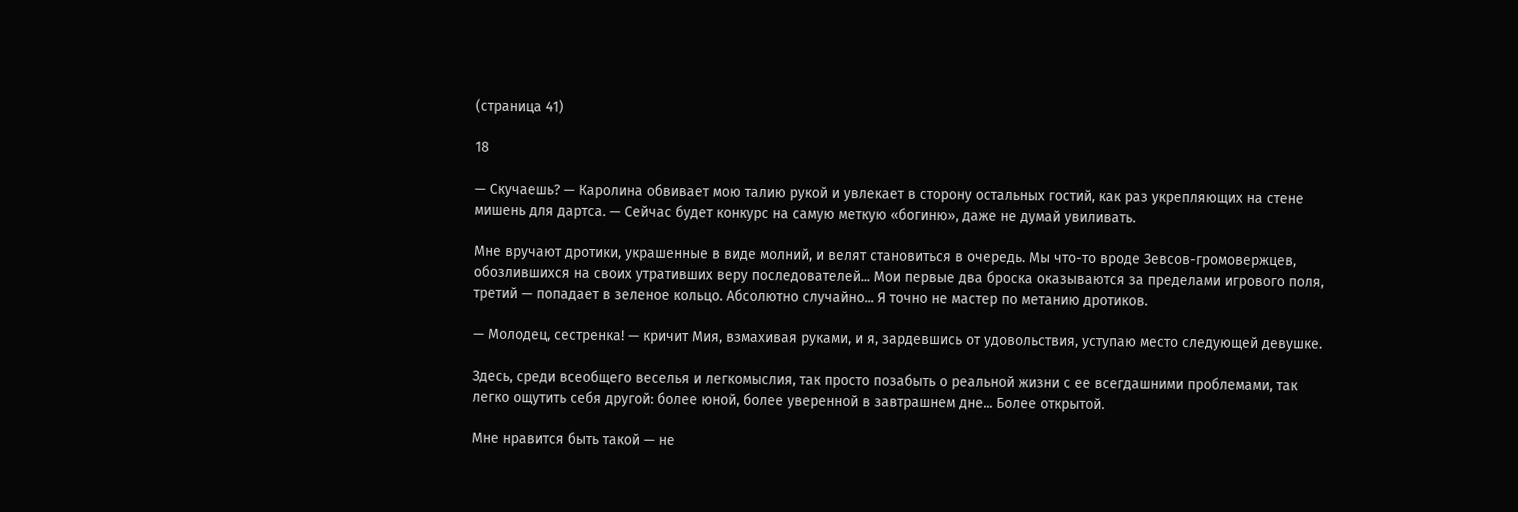(страница 41)

18

— Скучаешь? — Каролина обвивает мою талию рукой и увлекает в сторону остальных гостий, как раз укрепляющих на стене мишень для дартса. — Сейчас будет конкурс на самую меткую «богиню», даже не думай увиливать.

Мне вручают дротики, украшенные в виде молний, и велят становиться в очередь. Мы что-то вроде Зевсов-громовержцев, обозлившихся на своих утративших веру последователей... Мои первые два броска оказываются за пределами игрового поля, третий — попадает в зеленое кольцо. Абсолютно случайно... Я точно не мастер по метанию дротиков.

— Молодец, сестренка! — кричит Мия, взмахивая руками, и я, зардевшись от удовольствия, уступаю место следующей девушке.

Здесь, среди всеобщего веселья и легкомыслия, так просто позабыть о реальной жизни с ее всегдашними проблемами, так легко ощутить себя другой: более юной, более уверенной в завтрашнем дне... Более открытой.

Мне нравится быть такой — не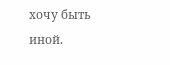хочу быть иной.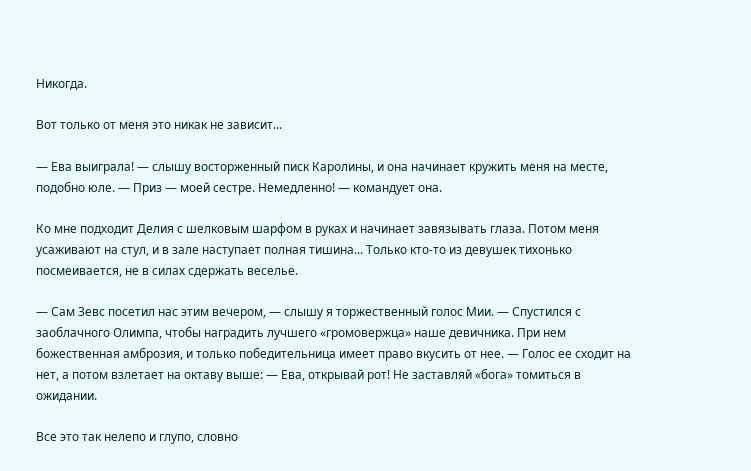Никогда.

Вот только от меня это никак не зависит...

— Ева выиграла! — слышу восторженный писк Каролины, и она начинает кружить меня на месте, подобно юле. — Приз — моей сестре. Немедленно! — командует она.

Ко мне подходит Делия с шелковым шарфом в руках и начинает завязывать глаза. Потом меня усаживают на стул, и в зале наступает полная тишина... Только кто-то из девушек тихонько посмеивается, не в силах сдержать веселье.

— Сам Зевс посетил нас этим вечером, — слышу я торжественный голос Мии. — Спустился с заоблачного Олимпа, чтобы наградить лучшего «громовержца» наше девичника. При нем божественная амброзия, и только победительница имеет право вкусить от нее. — Голос ее сходит на нет, а потом взлетает на октаву выше: — Ева, открывай рот! Не заставляй «бога» томиться в ожидании.

Все это так нелепо и глупо, словно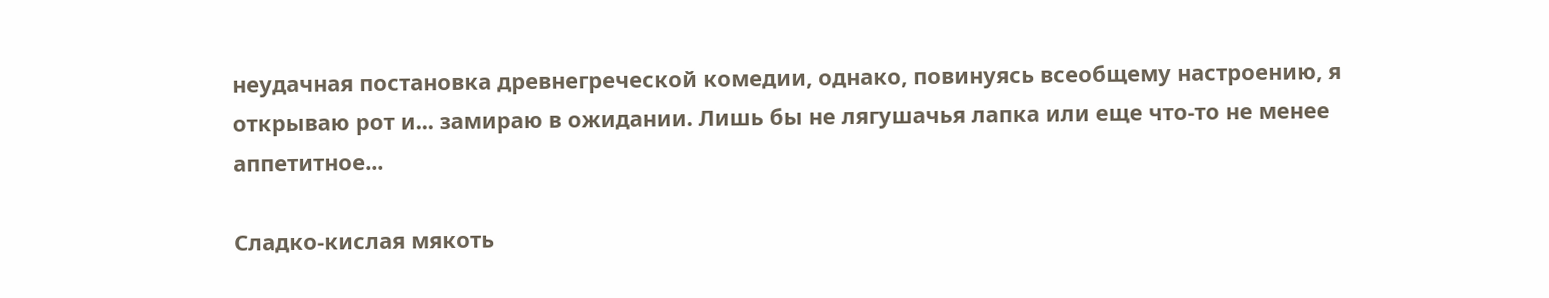неудачная постановка древнегреческой комедии, однако, повинуясь всеобщему настроению, я открываю рот и... замираю в ожидании. Лишь бы не лягушачья лапка или еще что-то не менее аппетитное...

Сладко-кислая мякоть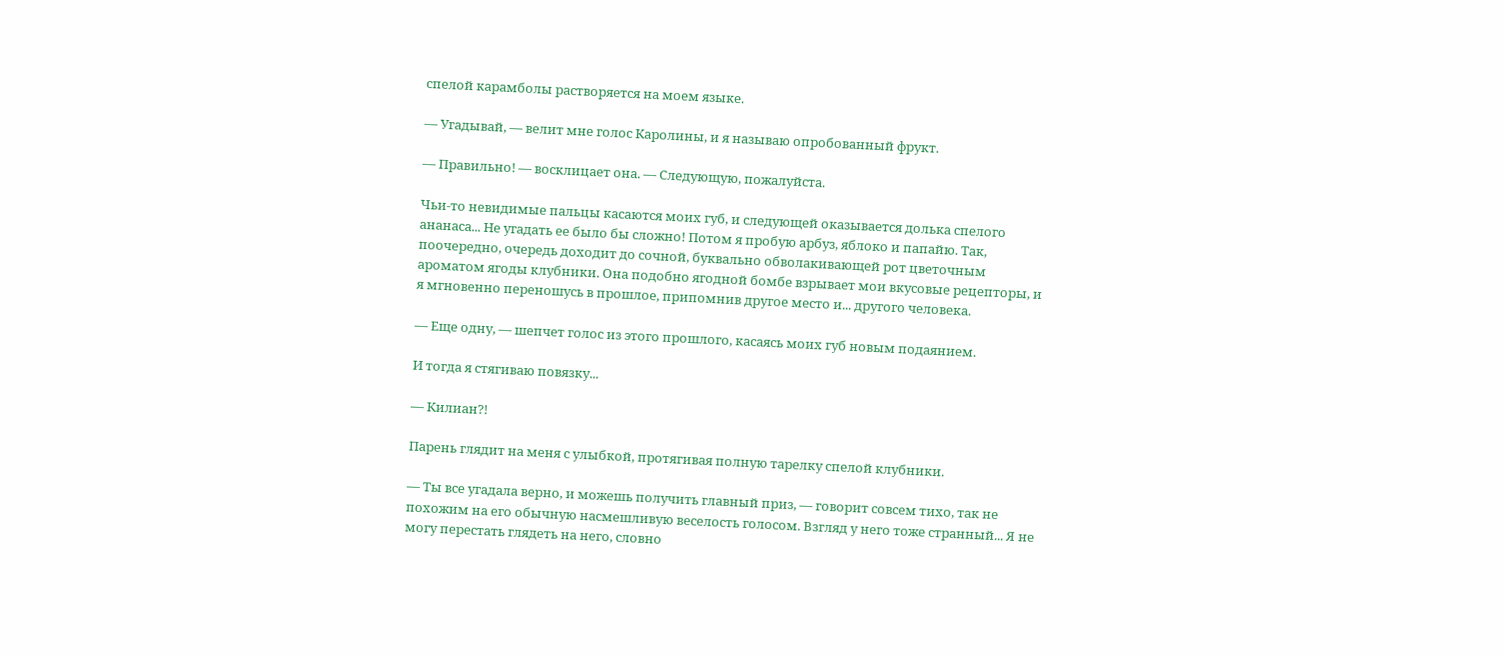спелой карамболы растворяется на моем языке.

— Угадывай, — велит мне голос Каролины, и я называю опробованный фрукт.

— Правильно! — восклицает она. — Следующую, пожалуйста.

Чьи-то невидимые пальцы касаются моих губ, и следующей оказывается долька спелого ананаса... Не угадать ее было бы сложно! Потом я пробую арбуз, яблоко и папайю. Так, поочередно, очередь доходит до сочной, буквально обволакивающей рот цветочным ароматом ягоды клубники. Она подобно ягодной бомбе взрывает мои вкусовые рецепторы, и я мгновенно переношусь в прошлое, припомнив другое место и... другого человека.

— Еще одну, — шепчет голос из этого прошлого, касаясь моих губ новым подаянием.

И тогда я стягиваю повязку...

— Килиан?!

Парень глядит на меня с улыбкой, протягивая полную тарелку спелой клубники.

— Ты все угадала верно, и можешь получить главный приз, — говорит совсем тихо, так не похожим на его обычную насмешливую веселость голосом. Взгляд у него тоже странный... Я не могу перестать глядеть на него, словно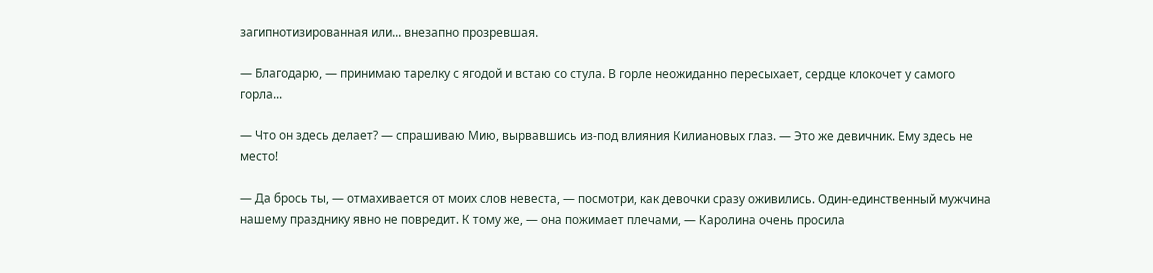загипнотизированная или... внезапно прозревшая.

— Благодарю, — принимаю тарелку с ягодой и встаю со стула. В горле неожиданно пересыхает, сердце клокочет у самого горла...

— Что он здесь делает? — спрашиваю Мию, вырвавшись из-под влияния Килиановых глаз. — Это же девичник. Ему здесь не место!

— Да брось ты, — отмахивается от моих слов невеста, — посмотри, как девочки сразу оживились. Один-единственный мужчина нашему празднику явно не повредит. К тому же, — она пожимает плечами, — Каролина очень просила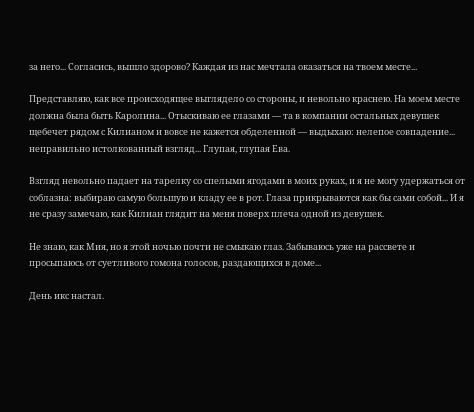за него... Согласись, вышло здорово? Каждая из нас мечтала оказаться на твоем месте...

Представляю, как все происходящее выглядело со стороны, и невольно краснею. На моем месте должна была быть Каролина... Отыскиваю ее глазами — та в компании остальных девушек щебечет рядом с Килианом и вовсе не кажется обделенной — выдыхаю: нелепое совпадение... неправильно истолкованный взгляд... Глупая, глупая Ева.

Взгляд невольно падает на тарелку со спелыми ягодами в моих руках, и я не могу удержаться от соблазна: выбираю самую большую и кладу ее в рот. Глаза прикрываются как бы сами собой... И я не сразу замечаю, как Килиан глядит на меня поверх плеча одной из девушек.

Не знаю, как Мия, но я этой ночью почти не смыкаю глаз. Забываюсь уже на рассвете и просыпаюсь от суетливого гомона голосов, раздающихся в доме...

День икс настал.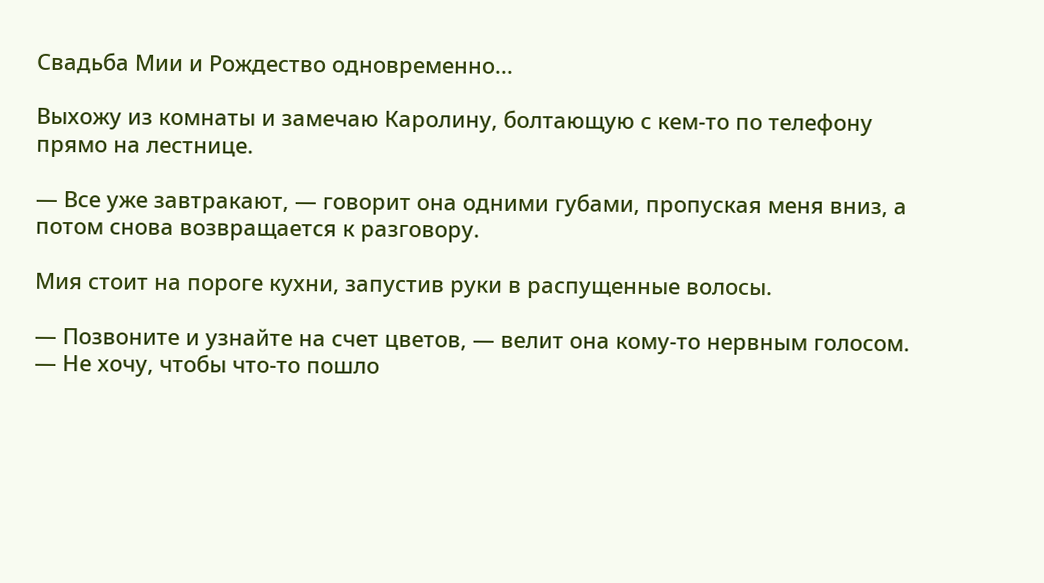Свадьба Мии и Рождество одновременно...

Выхожу из комнаты и замечаю Каролину, болтающую с кем-то по телефону прямо на лестнице.

— Все уже завтракают, — говорит она одними губами, пропуская меня вниз, а потом снова возвращается к разговору.

Мия стоит на пороге кухни, запустив руки в распущенные волосы.

— Позвоните и узнайте на счет цветов, — велит она кому-то нервным голосом. — Не хочу, чтобы что-то пошло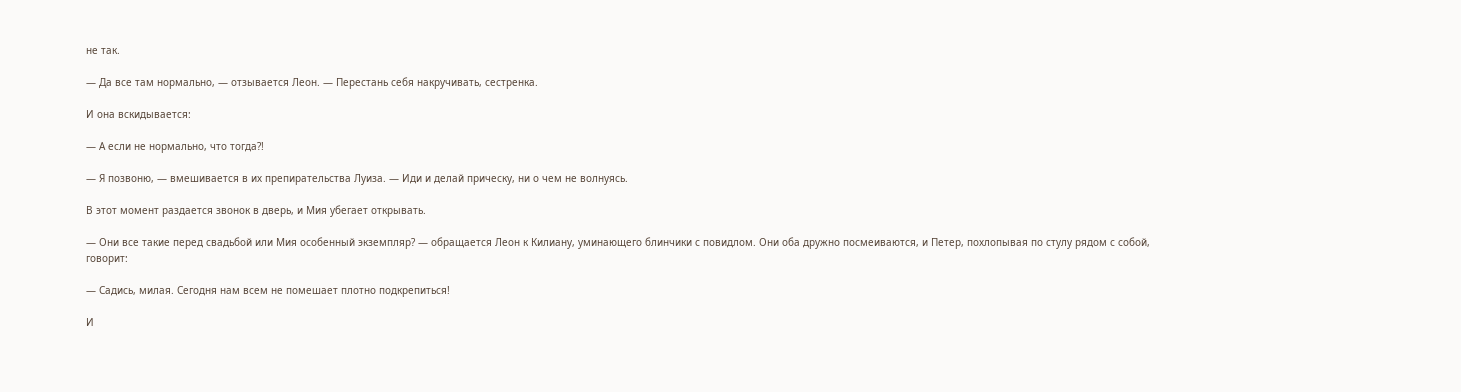не так.

— Да все там нормально, — отзывается Леон. — Перестань себя накручивать, сестренка.

И она вскидывается:

— А если не нормально, что тогда?!

— Я позвоню, — вмешивается в их препирательства Луиза. — Иди и делай прическу, ни о чем не волнуясь.

В этот момент раздается звонок в дверь, и Мия убегает открывать.

— Они все такие перед свадьбой или Мия особенный экземпляр? — обращается Леон к Килиану, уминающего блинчики с повидлом. Они оба дружно посмеиваются, и Петер, похлопывая по стулу рядом с собой, говорит:

— Садись, милая. Сегодня нам всем не помешает плотно подкрепиться!

И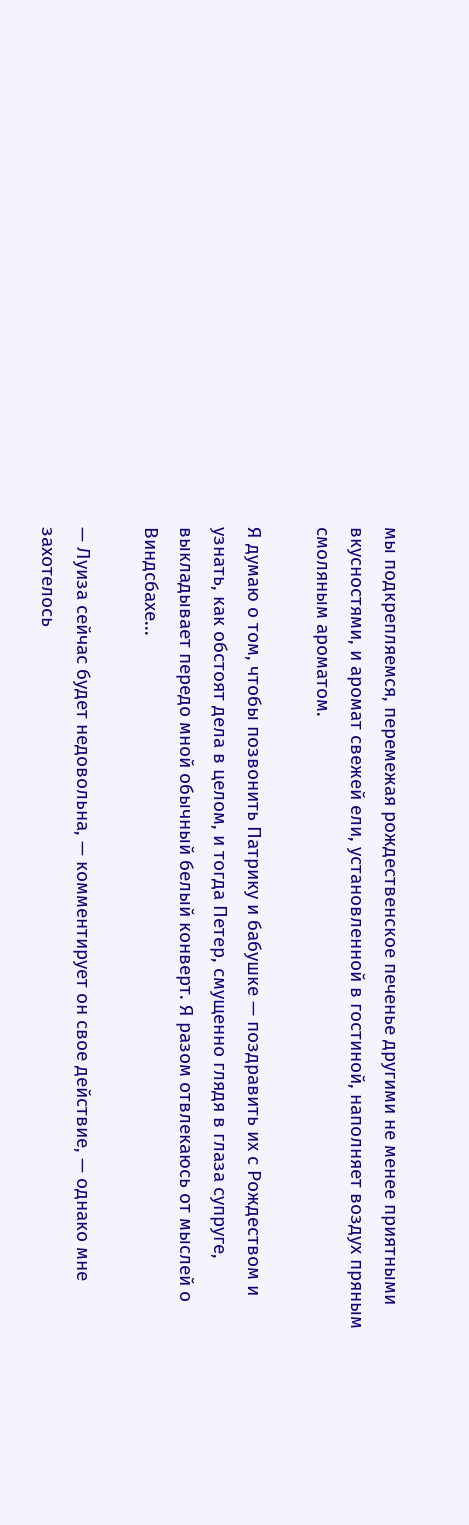мы подкрепляемся, перемежая рождественское печенье другими не менее приятными вкусностями, и аромат свежей ели, установленной в гостиной, наполняет воздух пряным смоляным ароматом.

Я думаю о том, чтобы позвонить Патрику и бабушке — поздравить их с Рождеством и узнать, как обстоят дела в целом, и тогда Петер, смущенно глядя в глаза супруге, выкладывает передо мной обычный белый конверт. Я разом отвлекаюсь от мыслей о Виндсбахе...

— Луиза сейчас будет недовольна, — комментирует он свое действие, — однако мне захотелось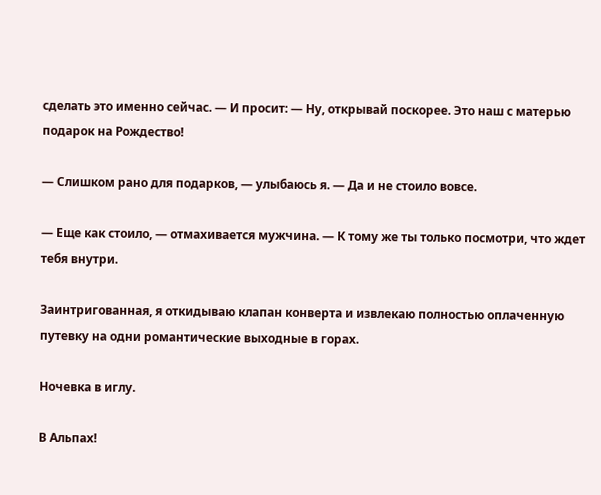сделать это именно сейчас. — И просит: — Ну, открывай поскорее. Это наш с матерью подарок на Рождество!

— Слишком рано для подарков, — улыбаюсь я. — Да и не стоило вовсе.

— Еще как стоило, — отмахивается мужчина. — К тому же ты только посмотри, что ждет тебя внутри.

Заинтригованная, я откидываю клапан конверта и извлекаю полностью оплаченную путевку на одни романтические выходные в горах.

Ночевка в иглу.

В Альпах!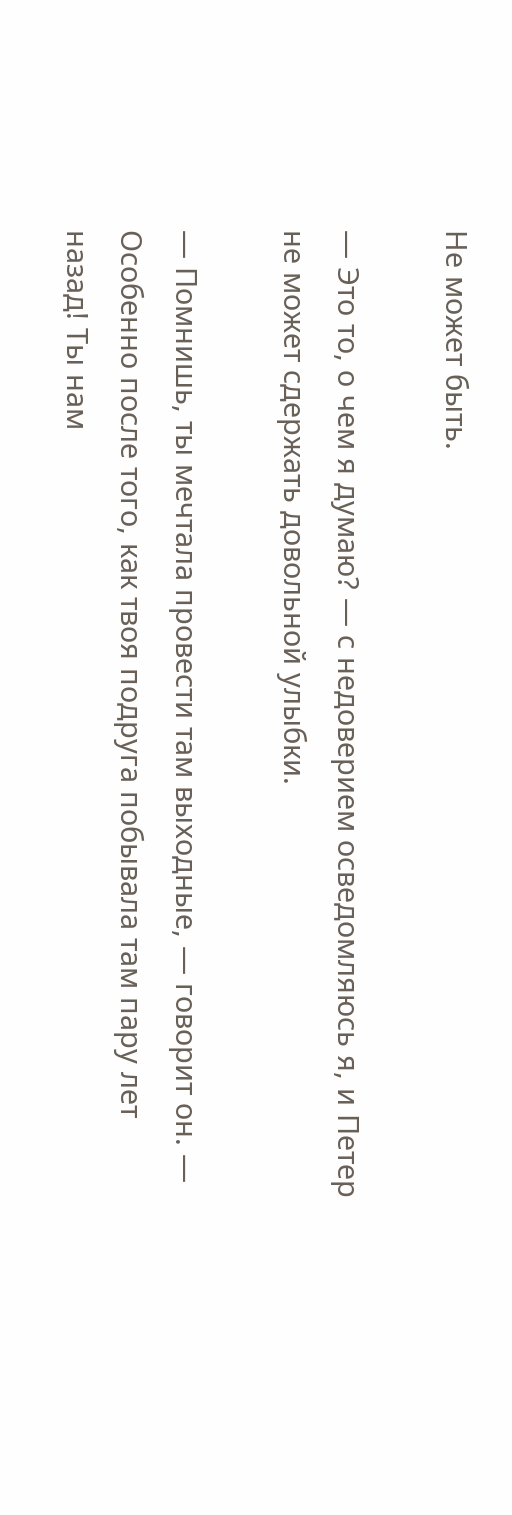Не может быть.

— Это то, о чем я думаю? — с недоверием осведомляюсь я, и Петер не может сдержать довольной улыбки.

— Помнишь, ты мечтала провести там выходные, — говорит он. — Особенно после того, как твоя подруга побывала там пару лет назад! Ты нам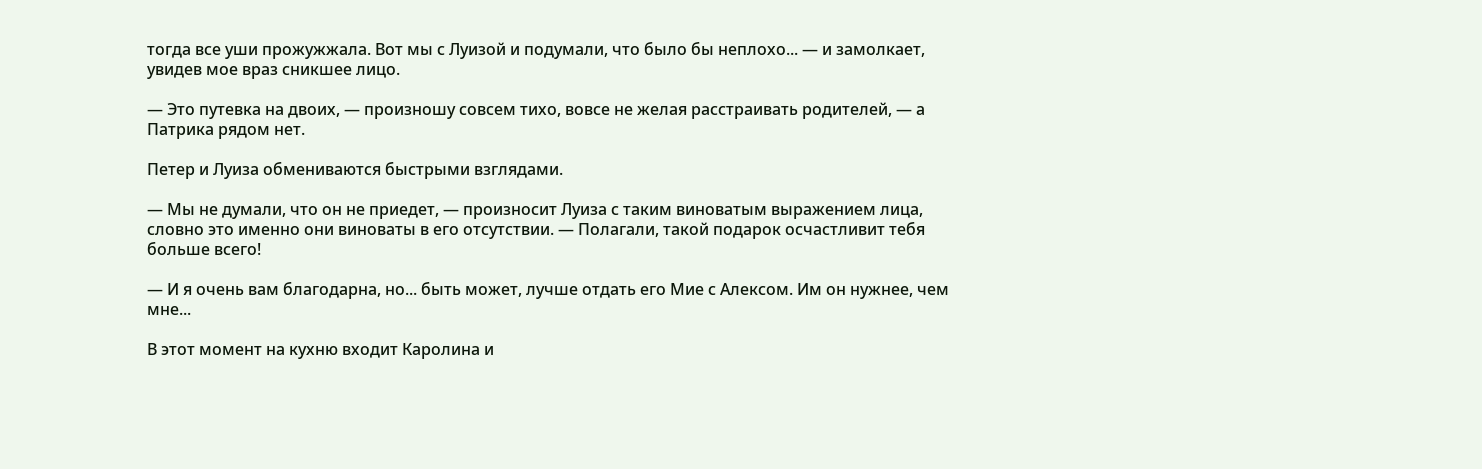тогда все уши прожужжала. Вот мы с Луизой и подумали, что было бы неплохо... — и замолкает, увидев мое враз сникшее лицо.

— Это путевка на двоих, — произношу совсем тихо, вовсе не желая расстраивать родителей, — а Патрика рядом нет.

Петер и Луиза обмениваются быстрыми взглядами.

— Мы не думали, что он не приедет, — произносит Луиза с таким виноватым выражением лица, словно это именно они виноваты в его отсутствии. — Полагали, такой подарок осчастливит тебя больше всего!

— И я очень вам благодарна, но... быть может, лучше отдать его Мие с Алексом. Им он нужнее, чем мне...

В этот момент на кухню входит Каролина и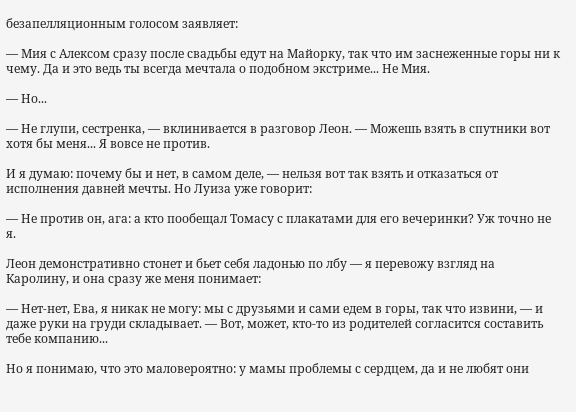безапелляционным голосом заявляет:

— Мия с Алексом сразу после свадьбы едут на Майорку, так что им заснеженные горы ни к чему. Да и это ведь ты всегда мечтала о подобном экстриме... Не Мия.

— Но...

— Не глупи, сестренка, — вклинивается в разговор Леон. — Можешь взять в спутники вот хотя бы меня... Я вовсе не против.

И я думаю: почему бы и нет, в самом деле, — нельзя вот так взять и отказаться от исполнения давней мечты. Но Луиза уже говорит:

— Не против он, ага: а кто пообещал Томасу с плакатами для его вечеринки? Уж точно не я.

Леон демонстративно стонет и бьет себя ладонью по лбу — я перевожу взгляд на Каролину, и она сразу же меня понимает:

— Нет-нет, Ева, я никак не могу: мы с друзьями и сами едем в горы, так что извини, — и даже руки на груди складывает. — Вот, может, кто-то из родителей согласится составить тебе компанию...

Но я понимаю, что это маловероятно: у мамы проблемы с сердцем, да и не любят они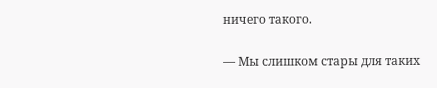ничего такого.

— Мы слишком стары для таких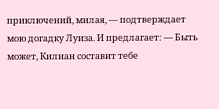приключений, милая, — подтверждает мою догадку Луиза. И предлагает: — Быть может, Килиан составит тебе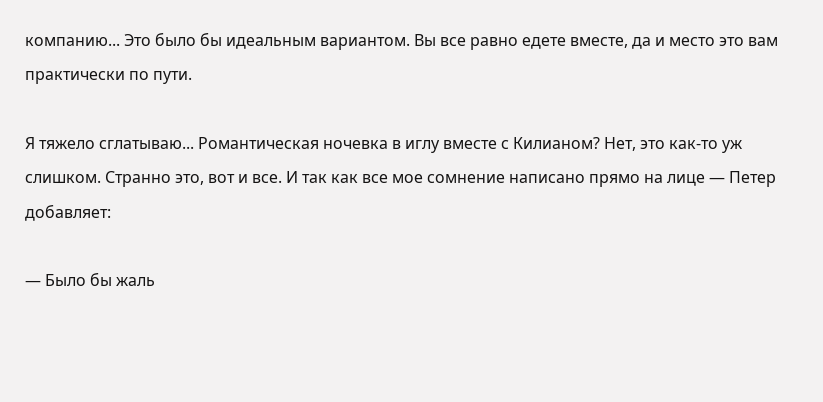компанию... Это было бы идеальным вариантом. Вы все равно едете вместе, да и место это вам практически по пути.

Я тяжело сглатываю... Романтическая ночевка в иглу вместе с Килианом? Нет, это как-то уж слишком. Странно это, вот и все. И так как все мое сомнение написано прямо на лице — Петер добавляет:

— Было бы жаль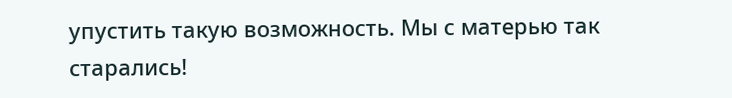упустить такую возможность. Мы с матерью так старались!